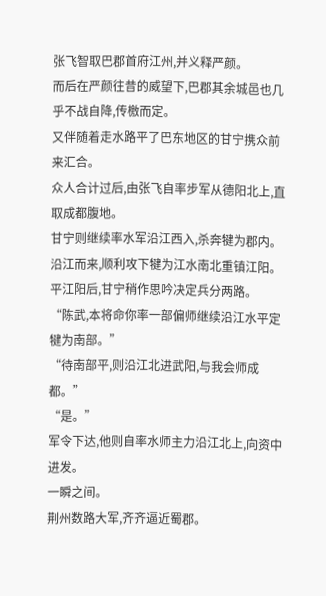张飞智取巴郡首府江州,并义释严颜。
而后在严颜往昔的威望下,巴郡其余城邑也几乎不战自降,传檄而定。
又伴随着走水路平了巴东地区的甘宁携众前来汇合。
众人合计过后,由张飞自率步军从德阳北上,直取成都腹地。
甘宁则继续率水军沿江西入,杀奔犍为郡内。
沿江而来,顺利攻下犍为江水南北重镇江阳。
平江阳后,甘宁稍作思吟决定兵分两路。
“陈武,本将命你率一部偏师继续沿江水平定犍为南部。”
“待南部平,则沿江北进武阳,与我会师成都。”
“是。”
军令下达,他则自率水师主力沿江北上,向资中进发。
一瞬之间。
荆州数路大军,齐齐逼近蜀郡。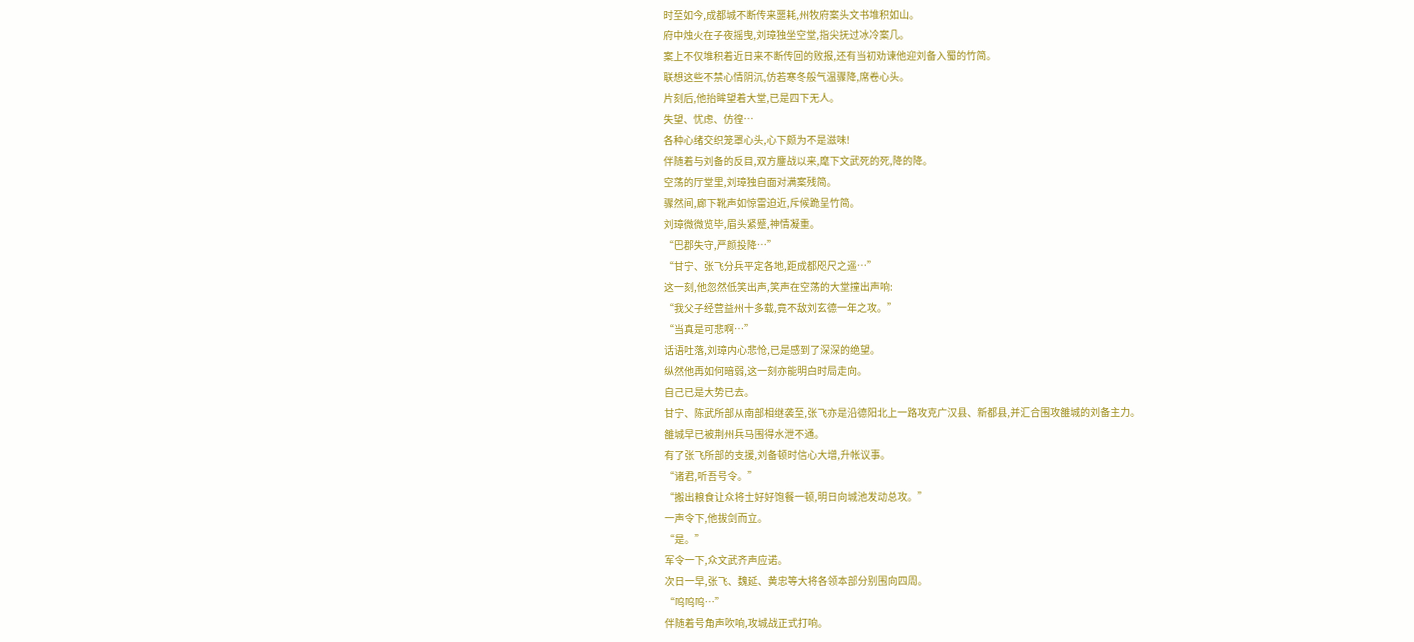时至如今,成都城不断传来噩耗,州牧府案头文书堆积如山。
府中烛火在子夜摇曳,刘璋独坐空堂,指尖抚过冰冷案几。
案上不仅堆积着近日来不断传回的败报,还有当初劝谏他迎刘备入蜀的竹简。
联想这些不禁心情阴沉,仿若寒冬般气温骤降,席卷心头。
片刻后,他抬眸望着大堂,已是四下无人。
失望、忧虑、仿徨…
各种心绪交织笼罩心头,心下颇为不是滋味!
伴随着与刘备的反目,双方鏖战以来,麾下文武死的死,降的降。
空荡的厅堂里,刘璋独自面对满案残简。
骤然间,廊下靴声如惊雷迫近,斥候跪呈竹简。
刘璋微微览毕,眉头紧蹙,神情凝重。
“巴郡失守,严颜投降…”
“甘宁、张飞分兵平定各地,距成都咫尺之遥…”
这一刻,他忽然低笑出声,笑声在空荡的大堂撞出声响:
“我父子经营益州十多载,竟不敌刘玄德一年之攻。”
“当真是可悲啊…”
话语吐落,刘璋内心悲怆,已是感到了深深的绝望。
纵然他再如何暗弱,这一刻亦能明白时局走向。
自己已是大势已去。
甘宁、陈武所部从南部相继袭至,张飞亦是沿德阳北上一路攻克广汉县、新都县,并汇合围攻雒城的刘备主力。
雒城早已被荆州兵马围得水泄不通。
有了张飞所部的支援,刘备顿时信心大增,升帐议事。
“诸君,听吾号令。”
“搬出粮食让众将士好好饱餐一顿,明日向城池发动总攻。”
一声令下,他拔剑而立。
“是。”
军令一下,众文武齐声应诺。
次日一早,张飞、魏延、黄忠等大将各领本部分别围向四周。
“呜呜呜…”
伴随着号角声吹响,攻城战正式打响。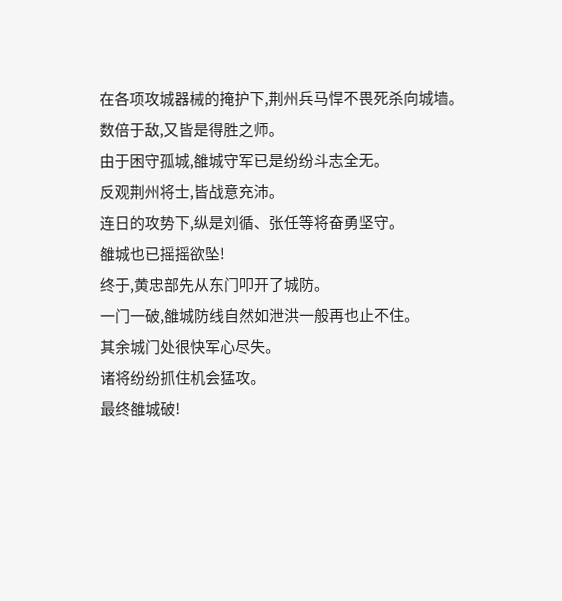在各项攻城器械的掩护下,荆州兵马悍不畏死杀向城墙。
数倍于敌,又皆是得胜之师。
由于困守孤城,雒城守军已是纷纷斗志全无。
反观荆州将士,皆战意充沛。
连日的攻势下,纵是刘循、张任等将奋勇坚守。
雒城也已摇摇欲坠!
终于,黄忠部先从东门叩开了城防。
一门一破,雒城防线自然如泄洪一般再也止不住。
其余城门处很快军心尽失。
诸将纷纷抓住机会猛攻。
最终雒城破!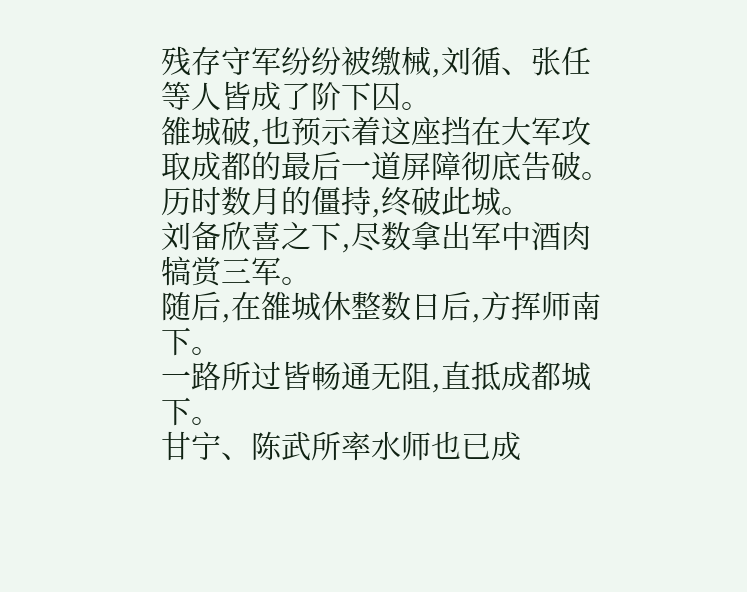残存守军纷纷被缴械,刘循、张任等人皆成了阶下囚。
雒城破,也预示着这座挡在大军攻取成都的最后一道屏障彻底告破。
历时数月的僵持,终破此城。
刘备欣喜之下,尽数拿出军中酒肉犒赏三军。
随后,在雒城休整数日后,方挥师南下。
一路所过皆畅通无阻,直抵成都城下。
甘宁、陈武所率水师也已成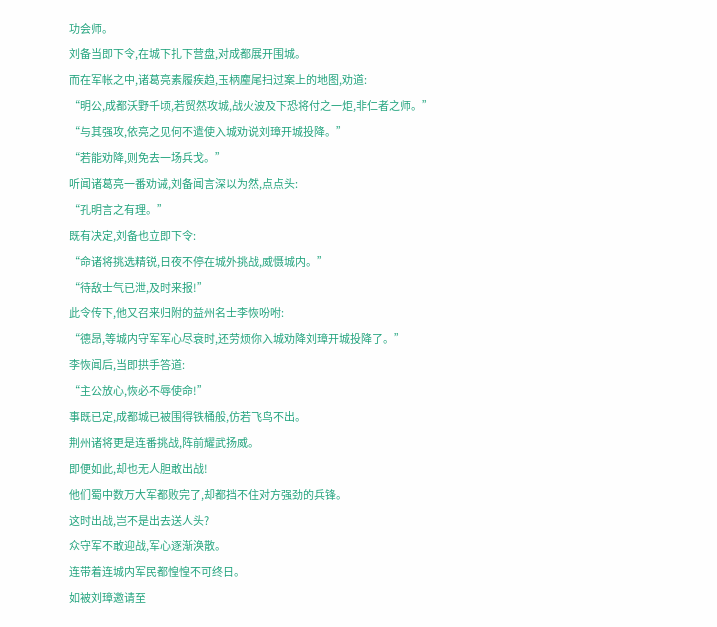功会师。
刘备当即下令,在城下扎下营盘,对成都展开围城。
而在军帐之中,诸葛亮素履疾趋,玉柄麈尾扫过案上的地图,劝道:
“明公,成都沃野千顷,若贸然攻城,战火波及下恐将付之一炬,非仁者之师。”
“与其强攻,依亮之见何不遣使入城劝说刘璋开城投降。”
“若能劝降,则免去一场兵戈。”
听闻诸葛亮一番劝诫,刘备闻言深以为然,点点头:
“孔明言之有理。”
既有决定,刘备也立即下令:
“命诸将挑选精锐,日夜不停在城外挑战,威慑城内。”
“待敌士气已泄,及时来报!”
此令传下,他又召来归附的益州名士李恢吩咐:
“德昂,等城内守军军心尽衰时,还劳烦你入城劝降刘璋开城投降了。”
李恢闻后,当即拱手答道:
“主公放心,恢必不辱使命!”
事既已定,成都城已被围得铁桶般,仿若飞鸟不出。
荆州诸将更是连番挑战,阵前耀武扬威。
即便如此,却也无人胆敢出战!
他们蜀中数万大军都败完了,却都挡不住对方强劲的兵锋。
这时出战,岂不是出去送人头?
众守军不敢迎战,军心逐渐涣散。
连带着连城内军民都惶惶不可终日。
如被刘璋邀请至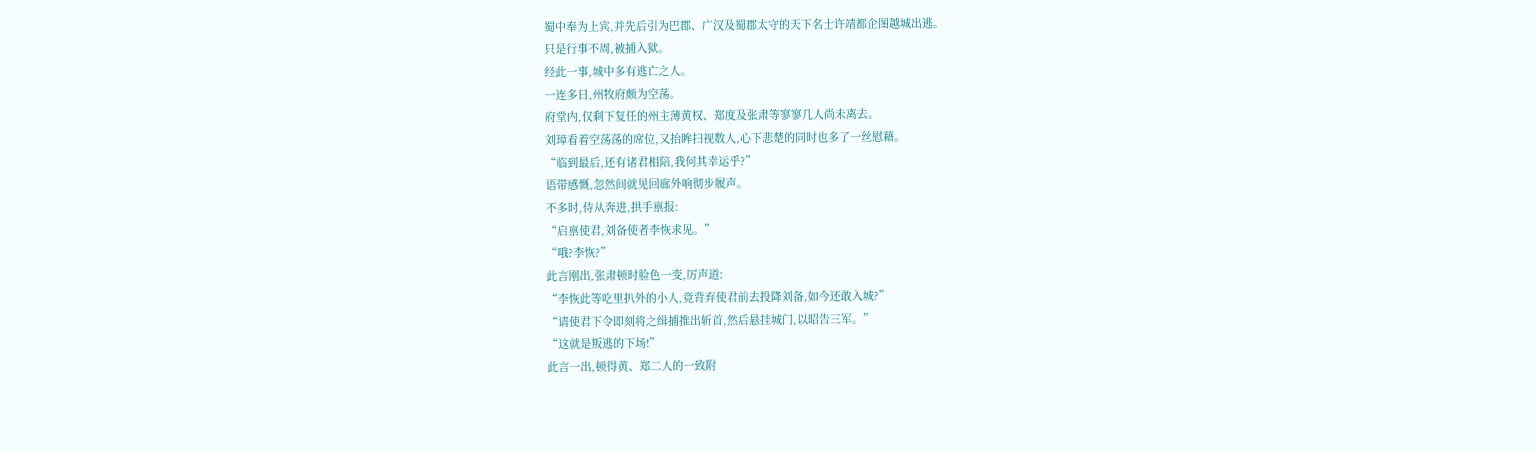蜀中奉为上宾,并先后引为巴郡、广汉及蜀郡太守的天下名士许靖都企图越城出逃。
只是行事不周,被捕入狱。
经此一事,城中多有逃亡之人。
一连多日,州牧府颇为空荡。
府堂内,仅剩下复任的州主薄黄权、郑度及张肃等寥寥几人尚未离去。
刘璋看着空荡荡的席位,又抬眸扫视数人,心下悲楚的同时也多了一丝慰藉。
“临到最后,还有诸君相陪,我何其幸运乎?”
语带感慨,忽然间就见回廊外响彻步履声。
不多时,侍从奔进,拱手禀报:
“启禀使君,刘备使者李恢求见。”
“哦?李恢?”
此言刚出,张肃顿时脸色一变,厉声道:
“李恢此等吃里扒外的小人,竟背弃使君前去投降刘备,如今还敢入城?”
“请使君下令即刻将之缉捕推出斩首,然后悬挂城门,以昭告三军。”
“这就是叛逃的下场!”
此言一出,顿得黄、郑二人的一致附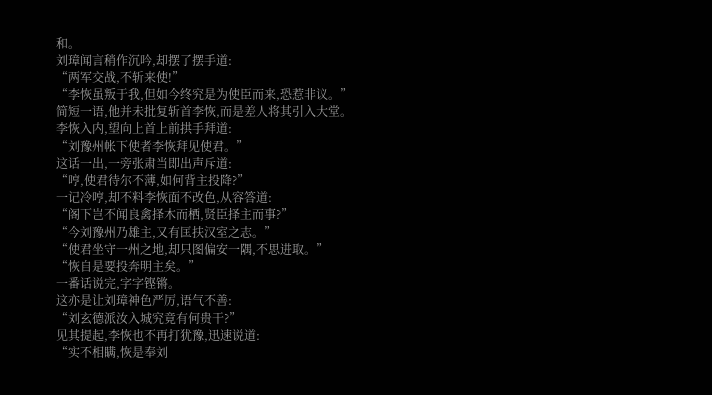和。
刘璋闻言稍作沉吟,却摆了摆手道:
“两军交战,不斩来使!”
“李恢虽叛于我,但如今终究是为使臣而来,恐惹非议。”
简短一语,他并未批复斩首李恢,而是差人将其引入大堂。
李恢入内,望向上首上前拱手拜道:
“刘豫州帐下使者李恢拜见使君。”
这话一出,一旁张肃当即出声斥道:
“哼,使君待尔不薄,如何背主投降?”
一记冷哼,却不料李恢面不改色,从容答道:
“阁下岂不闻良禽择木而栖,贤臣择主而事?”
“今刘豫州乃雄主,又有匡扶汉室之志。”
“使君坐守一州之地,却只图偏安一隅,不思进取。”
“恢自是要投奔明主矣。”
一番话说完,字字铿锵。
这亦是让刘璋神色严厉,语气不善:
“刘玄德派汝入城究竟有何贵干?”
见其提起,李恢也不再打犹豫,迅速说道:
“实不相瞒,恢是奉刘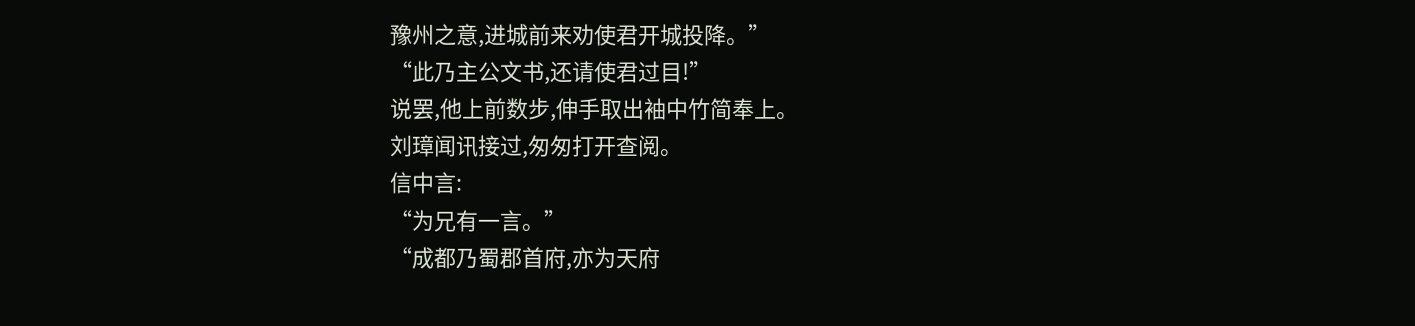豫州之意,进城前来劝使君开城投降。”
“此乃主公文书,还请使君过目!”
说罢,他上前数步,伸手取出袖中竹简奉上。
刘璋闻讯接过,匆匆打开查阅。
信中言:
“为兄有一言。”
“成都乃蜀郡首府,亦为天府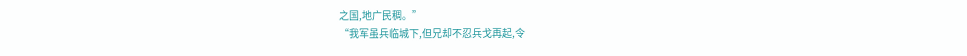之国,地广民稠。”
“我军虽兵临城下,但兄却不忍兵戈再起,令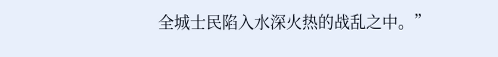全城士民陷入水深火热的战乱之中。”